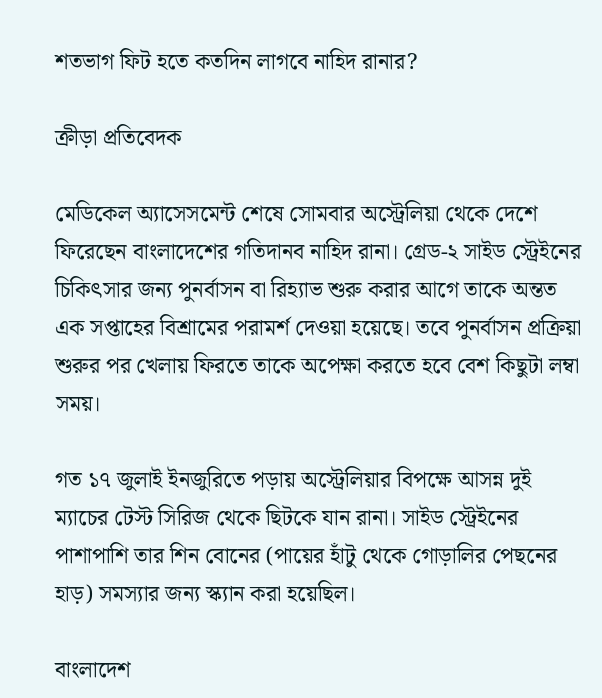শতভাগ ফিট হতে কতদিন লাগবে নাহিদ রানার?

ক্রীড়া প্রতিবেদক

মেডিকেল অ্যাসেসমেন্ট শেষে সোমবার অস্ট্রেলিয়া থেকে দেশে ফিরেছেন বাংলাদেশের গতিদানব নাহিদ রানা। গ্রেড-২ সাইড স্ট্রেইনের চিকিৎসার জন্য পুনর্বাসন বা রিহ্যাভ শুরু করার আগে তাকে অন্তত এক সপ্তাহের বিশ্রামের পরামর্শ দেওয়া হয়েছে। তবে পুনর্বাসন প্রক্রিয়া শুরুর পর খেলায় ফিরতে তাকে অপেক্ষা করতে হবে বেশ কিছুটা লম্বা সময়।

গত ১৭ জুলাই ইনজুরিতে পড়ায় অস্ট্রেলিয়ার বিপক্ষে আসন্ন দুই ম্যাচের টেস্ট সিরিজ থেকে ছিটকে যান রানা। সাইড স্ট্রেইনের পাশাপাশি তার শিন বোনের (পায়ের হাঁটু থেকে গোড়ালির পেছনের হাড়) সমস্যার জন্য স্ক্যান করা হয়েছিল।

বাংলাদেশ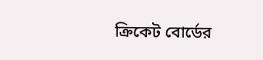ক্রিকেট বোর্ডের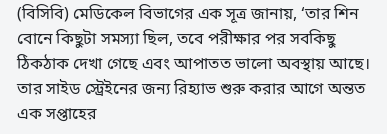(বিসিবি) মেডিকেল বিভাগের এক সূত্র জানায়, ‘তার শিন বোনে কিছুটা সমস্যা ছিল, তবে পরীক্ষার পর সবকিছু ঠিকঠাক দেখা গেছে এবং আপাতত ভালো অবস্থায় আছে। তার সাইড স্ট্রেইনের জন্য রিহ্যাভ শুরু করার আগে অন্তত এক সপ্তাহের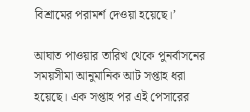বিশ্রামের পরামর্শ দেওয়া হয়েছে।’

আঘাত পাওয়ার তারিখ থেকে পুনর্বাসনের সময়সীমা আনুমানিক আট সপ্তাহ ধরা হয়েছে। এক সপ্তাহ পর এই পেসারের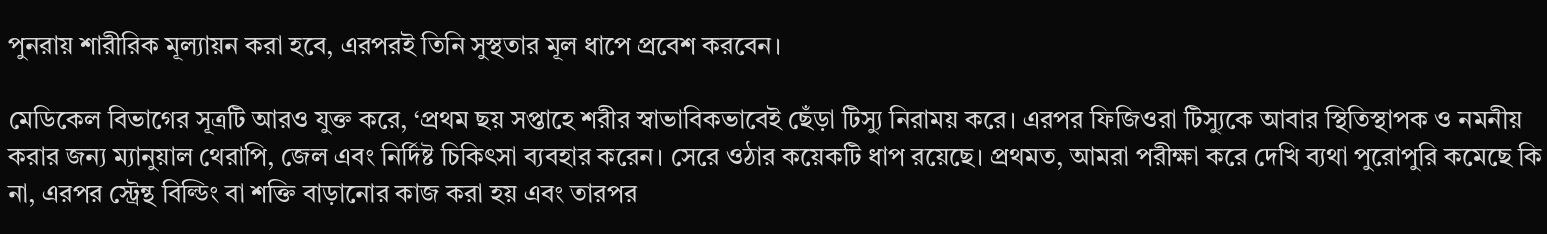পুনরায় শারীরিক মূল্যায়ন করা হবে, এরপরই তিনি সুস্থতার মূল ধাপে প্রবেশ করবেন।

মেডিকেল বিভাগের সূত্রটি আরও যুক্ত করে, ‘প্রথম ছয় সপ্তাহে শরীর স্বাভাবিকভাবেই ছেঁড়া টিস্যু নিরাময় করে। এরপর ফিজিওরা টিস্যুকে আবার স্থিতিস্থাপক ও নমনীয় করার জন্য ম্যানুয়াল থেরাপি, জেল এবং নির্দিষ্ট চিকিৎসা ব্যবহার করেন। সেরে ওঠার কয়েকটি ধাপ রয়েছে। প্রথমত, আমরা পরীক্ষা করে দেখি ব্যথা পুরোপুরি কমেছে কি না, এরপর স্ট্রেন্থ বিল্ডিং বা শক্তি বাড়ানোর কাজ করা হয় এবং তারপর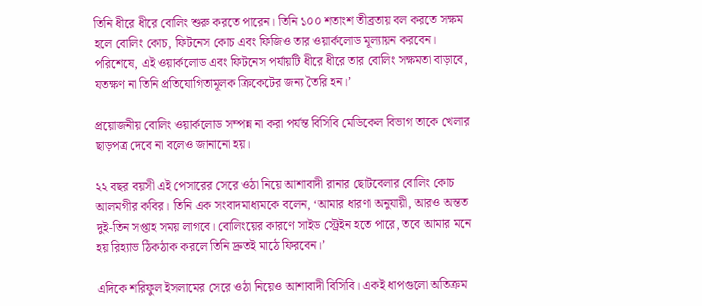তিনি ধীরে ধীরে বোলিং শুরু করতে পারেন। তিনি ১০০ শতাংশ তীব্রতায় বল করতে সক্ষম হলে বোলিং কোচ, ফিটনেস কোচ এবং ফিজিও তার ওয়ার্কলোড মূল্যায়ন করবেন। পরিশেষে, এই ওয়ার্কলোড এবং ফিটনেস পর্যায়টি ধীরে ধীরে তার বোলিং সক্ষমতা বাড়াবে, যতক্ষণ না তিনি প্রতিযোগিতামূলক ক্রিকেটের জন্য তৈরি হন।’

প্রয়োজনীয় বোলিং ওয়ার্কলোড সম্পন্ন না করা পর্যন্ত বিসিবি মেডিকেল বিভাগ তাকে খেলার ছাড়পত্র দেবে না বলেও জানানো হয়।

২২ বছর বয়সী এই পেসারের সেরে ওঠা নিয়ে আশাবাদী রানার ছোটবেলার বোলিং কোচ আলমগীর কবির। তিনি এক সংবাদমাধ্যমকে বলেন, ‘আমার ধারণা অনুযায়ী, আরও অন্তত দুই-তিন সপ্তাহ সময় লাগবে। বোলিংয়ের কারণে সাইড স্ট্রেইন হতে পারে, তবে আমার মনে হয় রিহ্যাভ ঠিকঠাক করলে তিনি দ্রুতই মাঠে ফিরবেন।’

এদিকে শরিফুল ইসলামের সেরে ওঠা নিয়েও আশাবাদী বিসিবি। একই ধাপগুলো অতিক্রম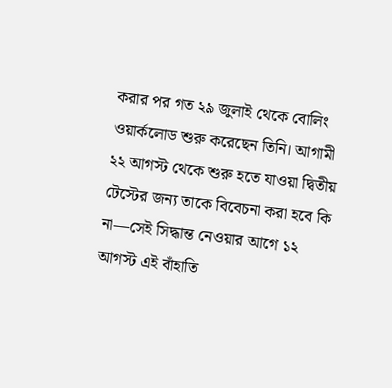করার পর গত ২৯ জুলাই থেকে বোলিং ওয়ার্কলোড শুরু করেছেন তিনি। আগামী ২২ আগস্ট থেকে শুরু হতে যাওয়া দ্বিতীয় টেস্টের জন্য তাকে বিবেচনা করা হবে কি না—সেই সিদ্ধান্ত নেওয়ার আগে ১২ আগস্ট এই বাঁহাতি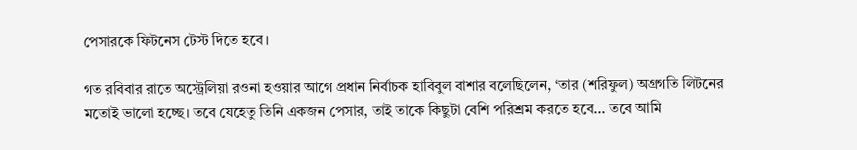পেসারকে ফিটনেস টেস্ট দিতে হবে।

গত রবিবার রাতে অস্ট্রেলিয়া রওনা হওয়ার আগে প্রধান নির্বাচক হাবিবুল বাশার বলেছিলেন, ‘তার (শরিফুল) অগ্রগতি লিটনের মতোই ভালো হচ্ছে। তবে যেহেতু তিনি একজন পেসার, তাই তাকে কিছুটা বেশি পরিশ্রম করতে হবে... তবে আমি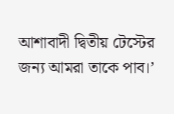আশাবাদী দ্বিতীয় টেস্টের জন্য আমরা তাকে পাব।’